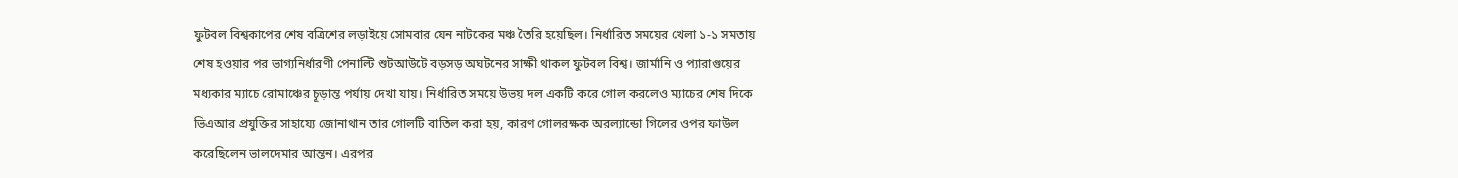ফুটবল বিশ্বকাপের শেষ বত্রিশের লড়াইয়ে সোমবার যেন নাটকের মঞ্চ তৈরি হয়েছিল। নির্ধারিত সময়ের খেলা ১-১ সমতায় শেষ হওয়ার পর ভাগ্যনির্ধারণী পেনাল্টি শুটআউটে বড়সড় অঘটনের সাক্ষী থাকল ফুটবল বিশ্ব। জার্মানি ও প্যারাগুয়ের মধ্যকার ম্যাচে রোমাঞ্চের চূড়ান্ত পর্যায় দেখা যায়। নির্ধারিত সময়ে উভয় দল একটি করে গোল করলেও ম্যাচের শেষ দিকে ভিএআর প্রযুক্তির সাহায্যে জোনাথান তার গোলটি বাতিল করা হয়, কারণ গোলরক্ষক অরল্যান্ডো গিলের ওপর ফাউল করেছিলেন ভালদেমার আন্তন। এরপর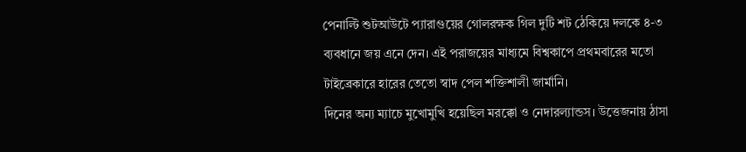পেনাল্টি শুটআউটে প্যারাগুয়ের গোলরক্ষক গিল দুটি শট ঠেকিয়ে দলকে ৪-৩ ব্যবধানে জয় এনে দেন। এই পরাজয়ের মাধ্যমে বিশ্বকাপে প্রথমবারের মতো টাইব্রেকারে হারের তেতো স্বাদ পেল শক্তিশালী জার্মানি।
দিনের অন্য ম্যাচে মুখোমুখি হয়েছিল মরক্কো ও নেদারল্যান্ডস। উত্তেজনায় ঠাসা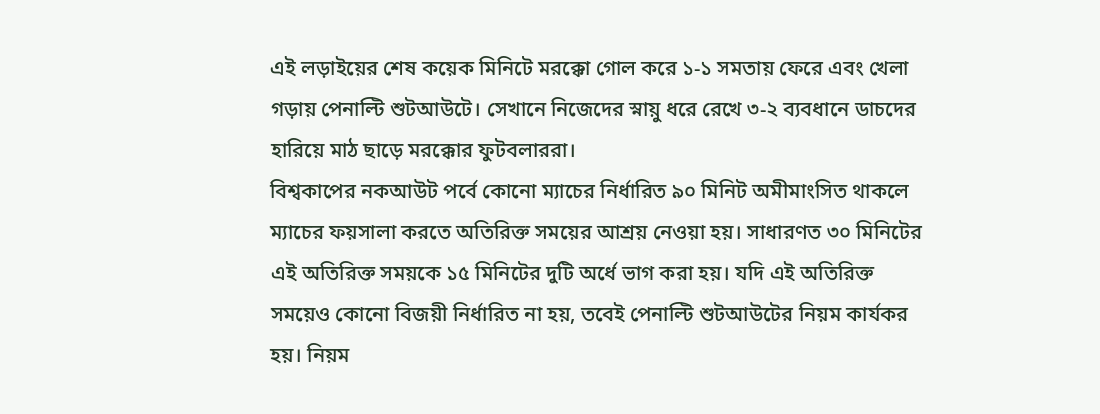এই লড়াইয়ের শেষ কয়েক মিনিটে মরক্কো গোল করে ১-১ সমতায় ফেরে এবং খেলা গড়ায় পেনাল্টি শুটআউটে। সেখানে নিজেদের স্নায়ু ধরে রেখে ৩-২ ব্যবধানে ডাচদের হারিয়ে মাঠ ছাড়ে মরক্কোর ফুটবলাররা।
বিশ্বকাপের নকআউট পর্বে কোনো ম্যাচের নির্ধারিত ৯০ মিনিট অমীমাংসিত থাকলে ম্যাচের ফয়সালা করতে অতিরিক্ত সময়ের আশ্রয় নেওয়া হয়। সাধারণত ৩০ মিনিটের এই অতিরিক্ত সময়কে ১৫ মিনিটের দুটি অর্ধে ভাগ করা হয়। যদি এই অতিরিক্ত সময়েও কোনো বিজয়ী নির্ধারিত না হয়, তবেই পেনাল্টি শুটআউটের নিয়ম কার্যকর হয়। নিয়ম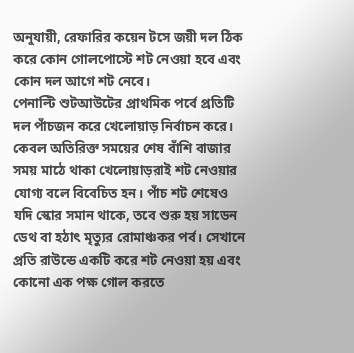অনুযায়ী, রেফারির কয়েন টসে জয়ী দল ঠিক করে কোন গোলপোস্টে শট নেওয়া হবে এবং কোন দল আগে শট নেবে।
পেনাল্টি শুটআউটের প্রাথমিক পর্বে প্রতিটি দল পাঁচজন করে খেলোয়াড় নির্বাচন করে। কেবল অতিরিক্ত সময়ের শেষ বাঁশি বাজার সময় মাঠে থাকা খেলোয়াড়রাই শট নেওয়ার যোগ্য বলে বিবেচিত হন। পাঁচ শট শেষেও যদি স্কোর সমান থাকে, তবে শুরু হয় সাডেন ডেথ বা হঠাৎ মৃত্যুর রোমাঞ্চকর পর্ব। সেখানে প্রতি রাউন্ডে একটি করে শট নেওয়া হয় এবং কোনো এক পক্ষ গোল করতে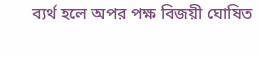ব্যর্থ হলে অপর পক্ষ বিজয়ী ঘোষিত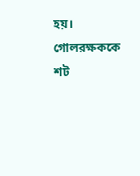হয়। গোলরক্ষককে শট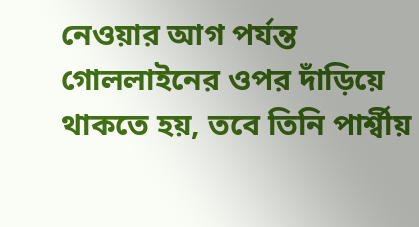নেওয়ার আগ পর্যন্ত গোললাইনের ওপর দাঁড়িয়ে থাকতে হয়, তবে তিনি পার্শ্বীয়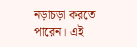নড়াচড়া করতে পারেন। এই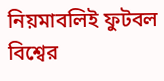নিয়মাবলিই ফুটবল বিশ্বের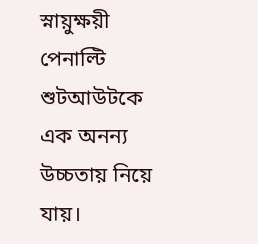স্নায়ুক্ষয়ী পেনাল্টি শুটআউটকে এক অনন্য উচ্চতায় নিয়ে যায়।